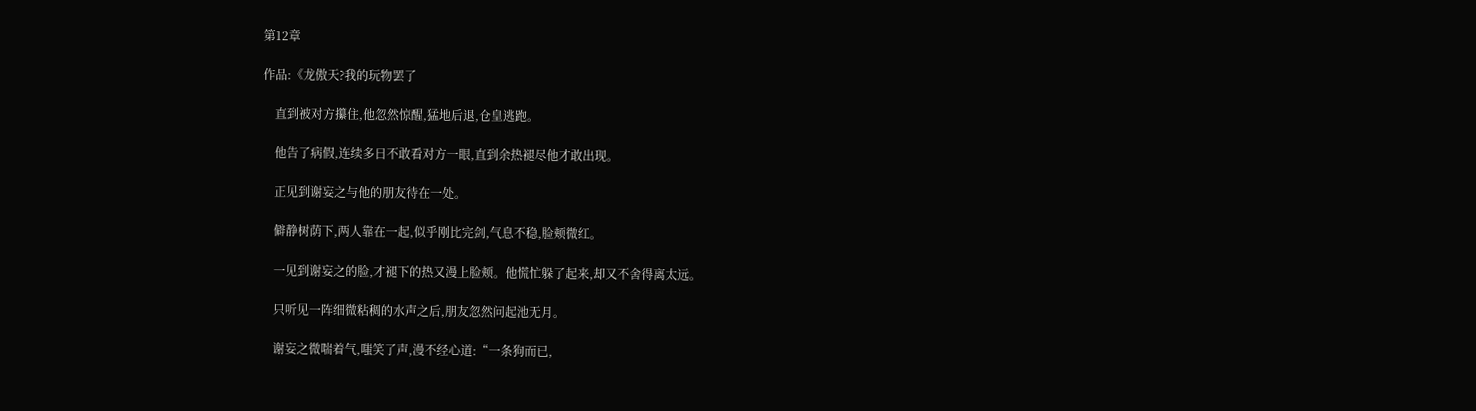第12章

作品:《龙傲天?我的玩物罢了

    直到被对方攥住,他忽然惊醒,猛地后退,仓皇逃跑。

    他告了病假,连续多日不敢看对方一眼,直到余热褪尽他才敢出现。

    正见到谢妄之与他的朋友待在一处。

    僻静树荫下,两人靠在一起,似乎刚比完剑,气息不稳,脸颊微红。

    一见到谢妄之的脸,才褪下的热又漫上脸颊。他慌忙躲了起来,却又不舍得离太远。

    只听见一阵细微粘稠的水声之后,朋友忽然问起池无月。

    谢妄之微喘着气,嗤笑了声,漫不经心道:“一条狗而已,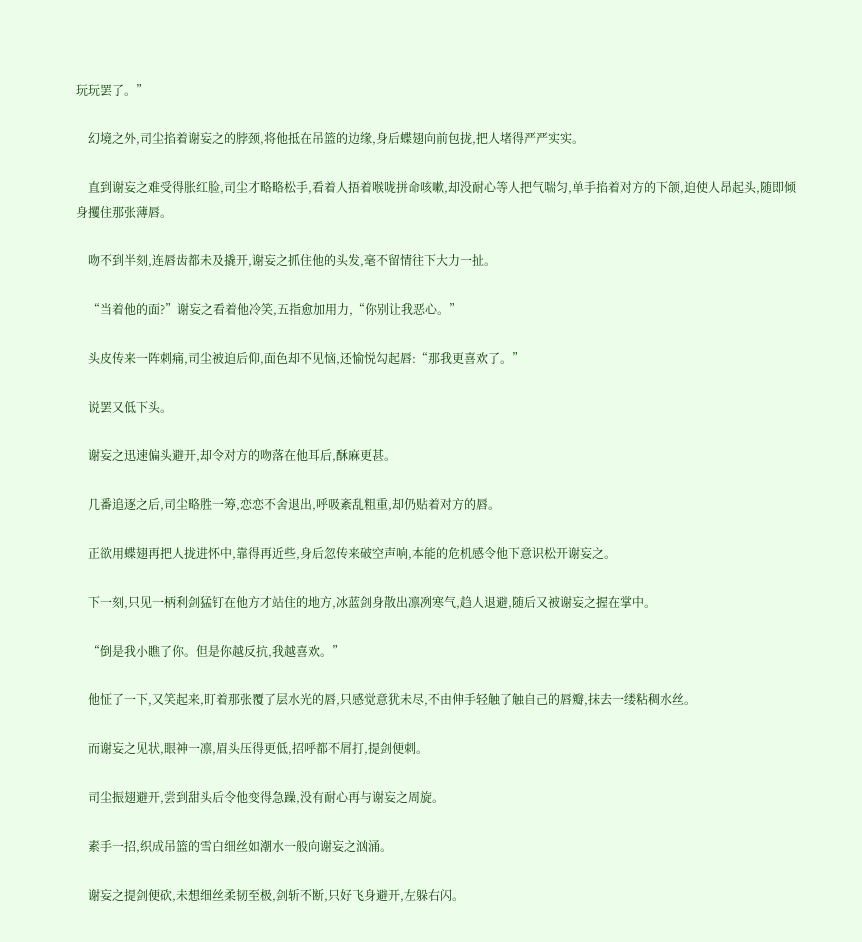玩玩罢了。”

    幻境之外,司尘掐着谢妄之的脖颈,将他抵在吊篮的边缘,身后蝶翅向前包拢,把人堵得严严实实。

    直到谢妄之难受得胀红脸,司尘才略略松手,看着人捂着喉咙拼命咳嗽,却没耐心等人把气喘匀,单手掐着对方的下颌,迫使人昂起头,随即倾身攫住那张薄唇。

    吻不到半刻,连唇齿都未及撬开,谢妄之抓住他的头发,毫不留情往下大力一扯。

    “当着他的面?”谢妄之看着他冷笑,五指愈加用力,“你别让我恶心。”

    头皮传来一阵刺痛,司尘被迫后仰,面色却不见恼,还愉悦勾起唇:“那我更喜欢了。”

    说罢又低下头。

    谢妄之迅速偏头避开,却令对方的吻落在他耳后,酥麻更甚。

    几番追逐之后,司尘略胜一筹,恋恋不舍退出,呼吸紊乱粗重,却仍贴着对方的唇。

    正欲用蝶翅再把人拢进怀中,靠得再近些,身后忽传来破空声响,本能的危机感令他下意识松开谢妄之。

    下一刻,只见一柄利剑猛钉在他方才站住的地方,冰蓝剑身散出凛冽寒气,趋人退避,随后又被谢妄之握在掌中。

    “倒是我小瞧了你。但是你越反抗,我越喜欢。”

    他怔了一下,又笑起来,盯着那张覆了层水光的唇,只感觉意犹未尽,不由伸手轻触了触自己的唇瓣,抹去一缕粘稠水丝。

    而谢妄之见状,眼神一凛,眉头压得更低,招呼都不屑打,提剑便刺。

    司尘振翅避开,尝到甜头后令他变得急躁,没有耐心再与谢妄之周旋。

    素手一招,织成吊篮的雪白细丝如潮水一般向谢妄之汹涌。

    谢妄之提剑便砍,未想细丝柔韧至极,剑斩不断,只好飞身避开,左躲右闪。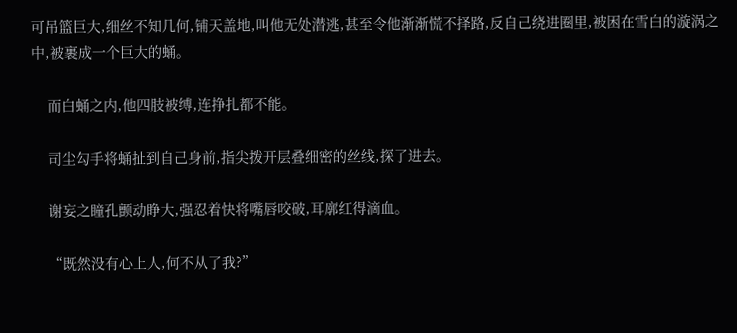可吊篮巨大,细丝不知几何,铺天盖地,叫他无处潜逃,甚至令他渐渐慌不择路,反自己绕进圈里,被困在雪白的漩涡之中,被裹成一个巨大的蛹。

    而白蛹之内,他四肢被缚,连挣扎都不能。

    司尘勾手将蛹扯到自己身前,指尖拨开层叠细密的丝线,探了进去。

    谢妄之瞳孔颤动睁大,强忍着快将嘴唇咬破,耳廓红得滴血。

    “既然没有心上人,何不从了我?”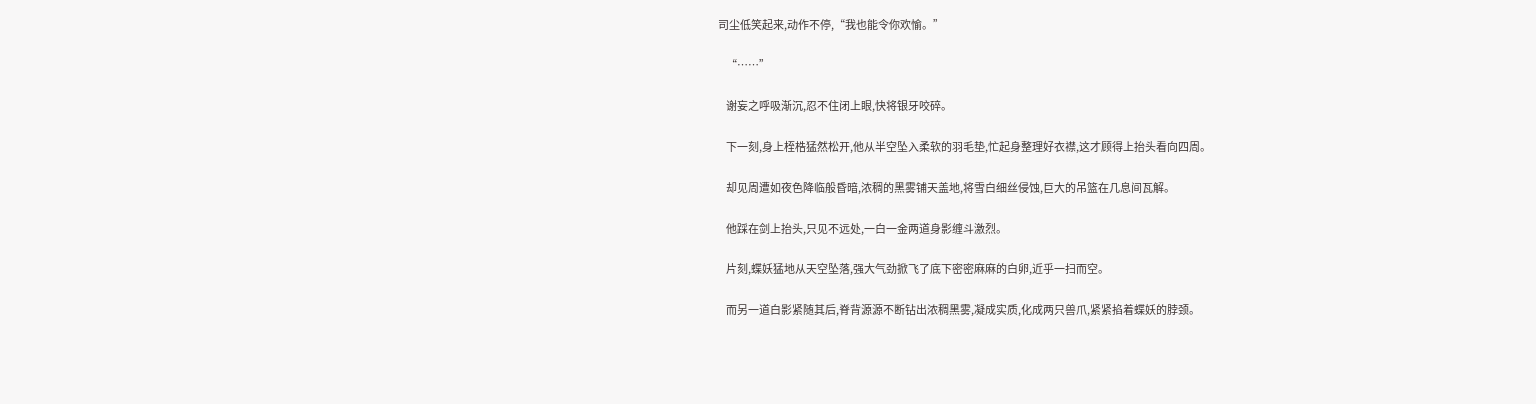司尘低笑起来,动作不停,“我也能令你欢愉。”

    “……”

    谢妄之呼吸渐沉,忍不住闭上眼,快将银牙咬碎。

    下一刻,身上桎梏猛然松开,他从半空坠入柔软的羽毛垫,忙起身整理好衣襟,这才顾得上抬头看向四周。

    却见周遭如夜色降临般昏暗,浓稠的黑雾铺天盖地,将雪白细丝侵蚀,巨大的吊篮在几息间瓦解。

    他踩在剑上抬头,只见不远处,一白一金两道身影缠斗激烈。

    片刻,蝶妖猛地从天空坠落,强大气劲掀飞了底下密密麻麻的白卵,近乎一扫而空。

    而另一道白影紧随其后,脊背源源不断钻出浓稠黑雾,凝成实质,化成两只兽爪,紧紧掐着蝶妖的脖颈。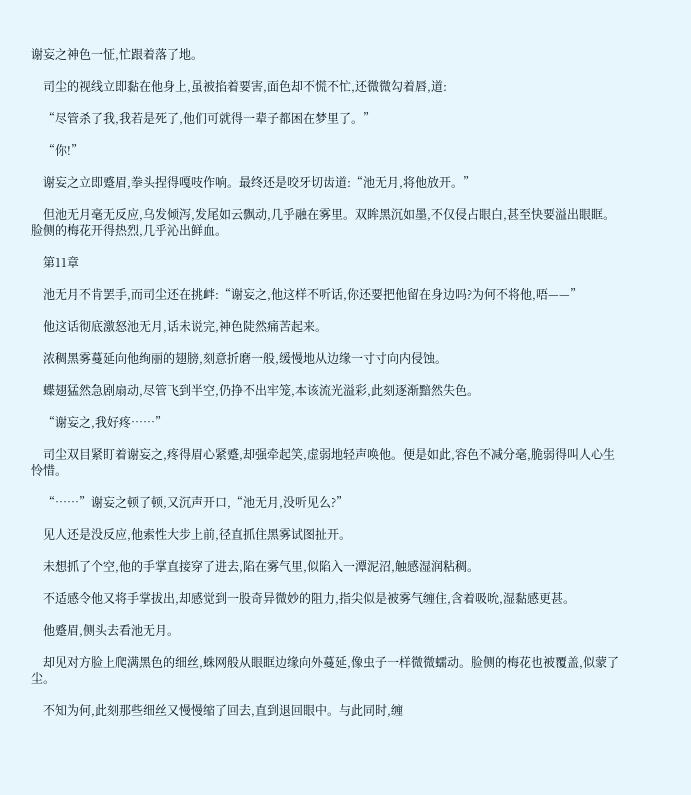谢妄之神色一怔,忙跟着落了地。

    司尘的视线立即黏在他身上,虽被掐着要害,面色却不慌不忙,还微微勾着唇,道:

    “尽管杀了我,我若是死了,他们可就得一辈子都困在梦里了。”

    “你!”

    谢妄之立即蹙眉,拳头捏得嘎吱作响。最终还是咬牙切齿道:“池无月,将他放开。”

    但池无月毫无反应,乌发倾泻,发尾如云飘动,几乎融在雾里。双眸黑沉如墨,不仅侵占眼白,甚至快要溢出眼眶。脸侧的梅花开得热烈,几乎沁出鲜血。

    第11章

    池无月不肯罢手,而司尘还在挑衅:“谢妄之,他这样不听话,你还要把他留在身边吗?为何不将他,唔——”

    他这话彻底激怒池无月,话未说完,神色陡然痛苦起来。

    浓稠黑雾蔓延向他绚丽的翅膀,刻意折磨一般,缓慢地从边缘一寸寸向内侵蚀。

    蝶翅猛然急剧扇动,尽管飞到半空,仍挣不出牢笼,本该流光溢彩,此刻逐渐黯然失色。

    “谢妄之,我好疼……”

    司尘双目紧盯着谢妄之,疼得眉心紧蹙,却强牵起笑,虚弱地轻声唤他。便是如此,容色不减分毫,脆弱得叫人心生怜惜。

    “……”谢妄之顿了顿,又沉声开口,“池无月,没听见么?”

    见人还是没反应,他索性大步上前,径直抓住黑雾试图扯开。

    未想抓了个空,他的手掌直接穿了进去,陷在雾气里,似陷入一潭泥沼,触感湿润粘稠。

    不适感令他又将手掌拔出,却感觉到一股奇异微妙的阻力,指尖似是被雾气缠住,含着吸吮,湿黏感更甚。

    他蹙眉,侧头去看池无月。

    却见对方脸上爬满黑色的细丝,蛛网般从眼眶边缘向外蔓延,像虫子一样微微蠕动。脸侧的梅花也被覆盖,似蒙了尘。

    不知为何,此刻那些细丝又慢慢缩了回去,直到退回眼中。与此同时,缠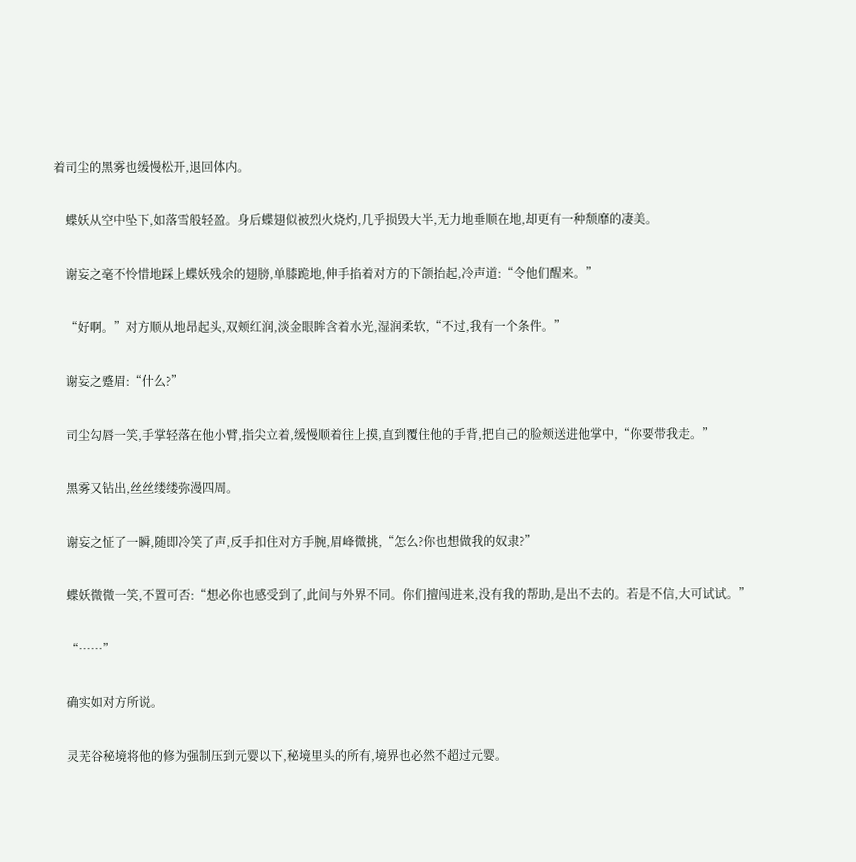着司尘的黑雾也缓慢松开,退回体内。

    蝶妖从空中坠下,如落雪般轻盈。身后蝶翅似被烈火烧灼,几乎损毁大半,无力地垂顺在地,却更有一种颓靡的凄美。

    谢妄之毫不怜惜地踩上蝶妖残余的翅膀,单膝跪地,伸手掐着对方的下颌抬起,冷声道:“令他们醒来。”

    “好啊。”对方顺从地昂起头,双颊红润,淡金眼眸含着水光,湿润柔软,“不过,我有一个条件。”

    谢妄之蹙眉:“什么?”

    司尘勾唇一笑,手掌轻落在他小臂,指尖立着,缓慢顺着往上摸,直到覆住他的手背,把自己的脸颊送进他掌中,“你要带我走。”

    黑雾又钻出,丝丝缕缕弥漫四周。

    谢妄之怔了一瞬,随即冷笑了声,反手扣住对方手腕,眉峰微挑,“怎么?你也想做我的奴隶?”

    蝶妖微微一笑,不置可否:“想必你也感受到了,此间与外界不同。你们擅闯进来,没有我的帮助,是出不去的。若是不信,大可试试。”

    “……”

    确实如对方所说。

    灵芜谷秘境将他的修为强制压到元婴以下,秘境里头的所有,境界也必然不超过元婴。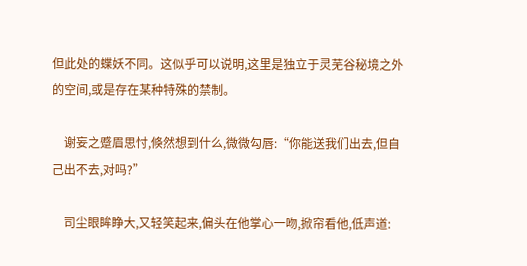但此处的蝶妖不同。这似乎可以说明,这里是独立于灵芜谷秘境之外的空间,或是存在某种特殊的禁制。

    谢妄之蹙眉思忖,倏然想到什么,微微勾唇:“你能送我们出去,但自己出不去,对吗?”

    司尘眼眸睁大,又轻笑起来,偏头在他掌心一吻,掀帘看他,低声道: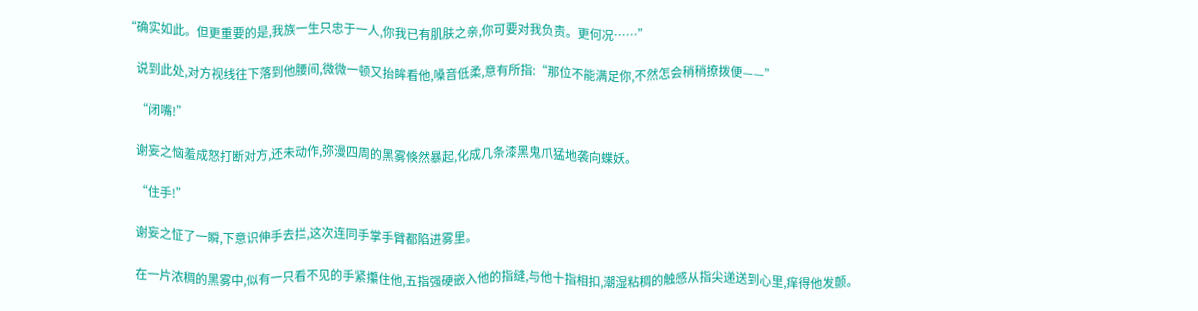“确实如此。但更重要的是,我族一生只忠于一人,你我已有肌肤之亲,你可要对我负责。更何况……”

    说到此处,对方视线往下落到他腰间,微微一顿又抬眸看他,嗓音低柔,意有所指:“那位不能满足你,不然怎会稍稍撩拨便——”

    “闭嘴!”

    谢妄之恼羞成怒打断对方,还未动作,弥漫四周的黑雾倏然暴起,化成几条漆黑鬼爪猛地袭向蝶妖。

    “住手!”

    谢妄之怔了一瞬,下意识伸手去拦,这次连同手掌手臂都陷进雾里。

    在一片浓稠的黑雾中,似有一只看不见的手紧攥住他,五指强硬嵌入他的指缝,与他十指相扣,潮湿粘稠的触感从指尖递送到心里,痒得他发颤。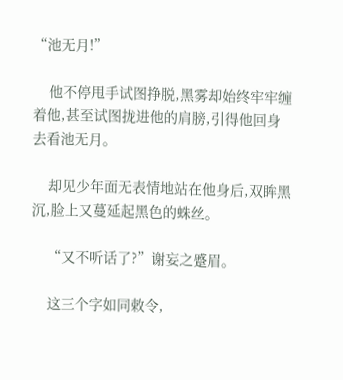“池无月!”

    他不停甩手试图挣脱,黑雾却始终牢牢缠着他,甚至试图拢进他的肩膀,引得他回身去看池无月。

    却见少年面无表情地站在他身后,双眸黑沉,脸上又蔓延起黑色的蛛丝。

    “又不听话了?”谢妄之蹙眉。

    这三个字如同敕令,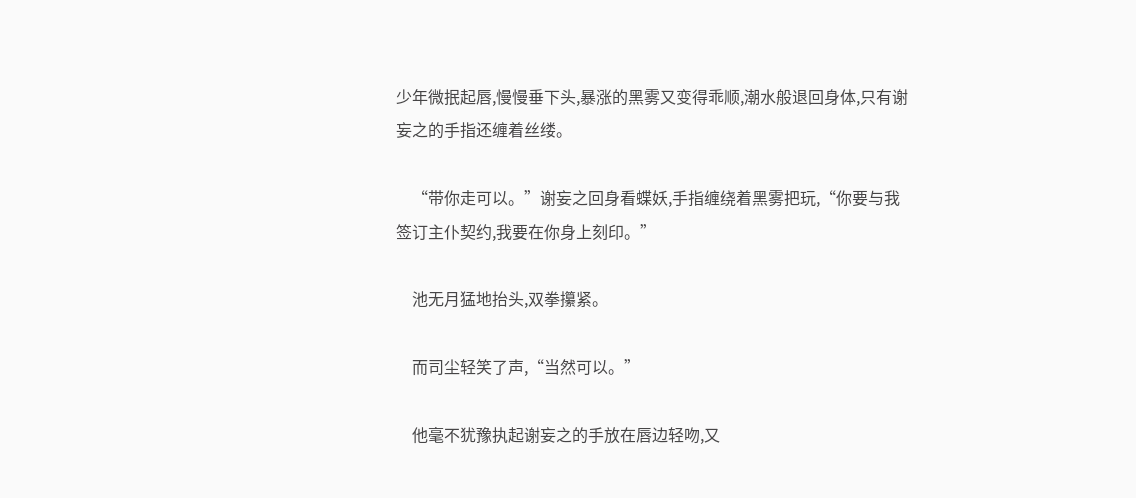少年微抿起唇,慢慢垂下头,暴涨的黑雾又变得乖顺,潮水般退回身体,只有谢妄之的手指还缠着丝缕。

    “带你走可以。”谢妄之回身看蝶妖,手指缠绕着黑雾把玩,“你要与我签订主仆契约,我要在你身上刻印。”

    池无月猛地抬头,双拳攥紧。

    而司尘轻笑了声,“当然可以。”

    他毫不犹豫执起谢妄之的手放在唇边轻吻,又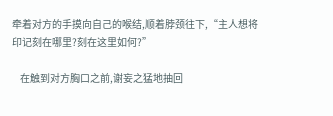牵着对方的手摸向自己的喉结,顺着脖颈往下,“主人想将印记刻在哪里?刻在这里如何?”

    在触到对方胸口之前,谢妄之猛地抽回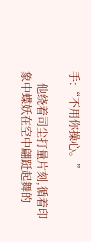手:“不用你操心。”

    他绕着司尘打量片刻,循着印象中蝶妖在空中翩跹起舞的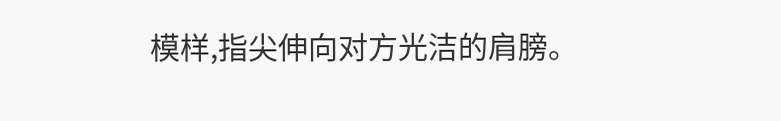模样,指尖伸向对方光洁的肩膀。